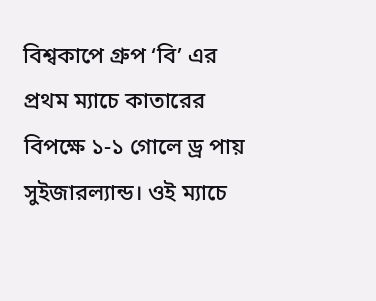বিশ্বকাপে গ্রুপ ‘বি’ এর প্রথম ম্যাচে কাতারের বিপক্ষে ১-১ গোলে ড্র পায় সুইজারল্যান্ড। ওই ম্যাচে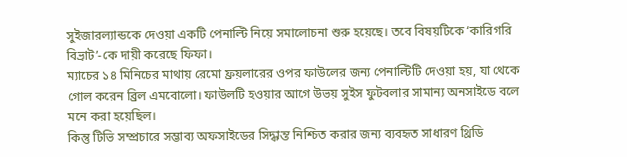সুইজারল্যান্ডকে দেওয়া একটি পেনাল্টি নিয়ে সমালোচনা শুরু হয়েছে। তবে বিষয়টিকে ‘কারিগরি বিভ্রাট’-কে দায়ী করেছে ফিফা।
ম্যাচের ১৪ মিনিচের মাথায় রেমো ফ্রয়লারের ওপর ফাউলের জন্য পেনাল্টিটি দেওয়া হয়, যা থেকে গোল করেন ব্রিল এমবোলো। ফাউলটি হওয়ার আগে উভয় সুইস ফুটবলার সামান্য অনসাইডে বলে মনে করা হয়েছিল।
কিন্তু টিভি সম্প্রচারে সম্ভাব্য অফসাইডের সিদ্ধান্ত নিশ্চিত করার জন্য ব্যবহৃত সাধারণ থ্রিডি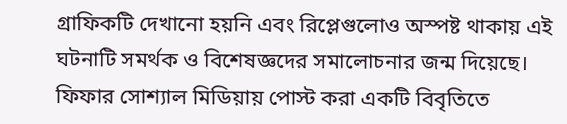গ্রাফিকটি দেখানো হয়নি এবং রিপ্লেগুলোও অস্পষ্ট থাকায় এই ঘটনাটি সমর্থক ও বিশেষজ্ঞদের সমালোচনার জন্ম দিয়েছে। ফিফার সোশ্যাল মিডিয়ায় পোস্ট করা একটি বিবৃতিতে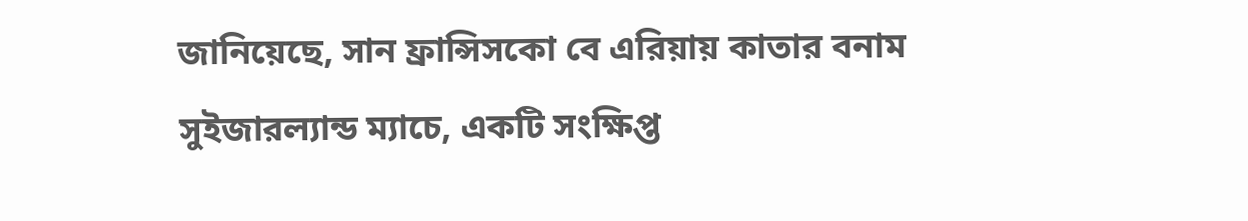জানিয়েছে, সান ফ্রান্সিসকো বে এরিয়ায় কাতার বনাম সুইজারল্যান্ড ম্যাচে, একটি সংক্ষিপ্ত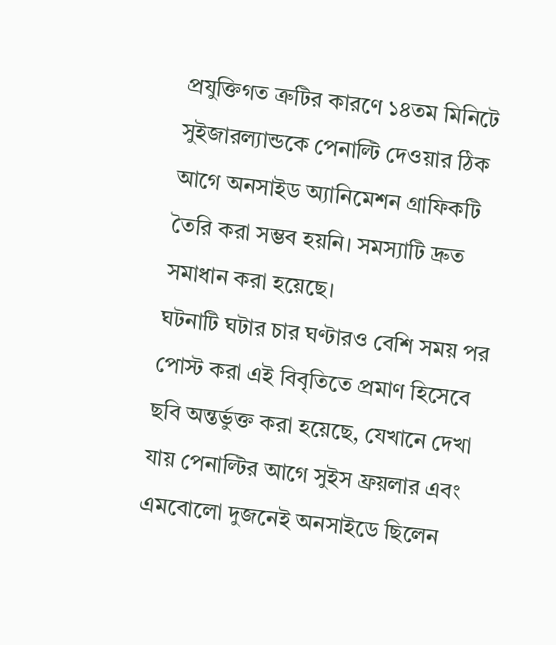প্রযুক্তিগত ত্রুটির কারণে ১৪তম মিনিটে সুইজারল্যান্ডকে পেনাল্টি দেওয়ার ঠিক আগে অনসাইড অ্যানিমেশন গ্রাফিকটি তৈরি করা সম্ভব হয়নি। সমস্যাটি দ্রুত সমাধান করা হয়েছে।
ঘটনাটি ঘটার চার ঘণ্টারও বেশি সময় পর পোস্ট করা এই বিবৃতিতে প্রমাণ হিসেবে ছবি অন্তর্ভুক্ত করা হয়েছে, যেখানে দেখা যায় পেনাল্টির আগে সুইস ফ্রয়লার এবং এমবোলো দুজনেই অনসাইডে ছিলেন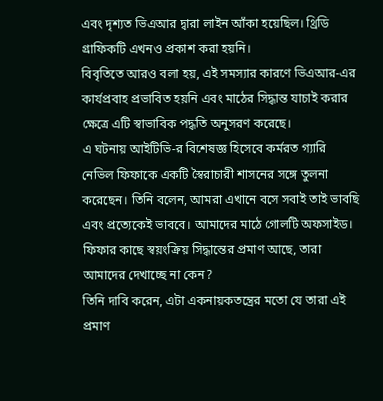এবং দৃশ্যত ভিএআর দ্বারা লাইন আঁকা হয়েছিল। থ্রিডি গ্রাফিকটি এখনও প্রকাশ করা হয়নি।
বিবৃতিতে আরও বলা হয়, এই সমস্যার কারণে ভিএআর-এর কার্যপ্রবাহ প্রভাবিত হয়নি এবং মাঠের সিদ্ধান্ত যাচাই করার ক্ষেত্রে এটি স্বাভাবিক পদ্ধতি অনুসরণ করেছে।
এ ঘটনায় আইটিভি-র বিশেষজ্ঞ হিসেবে কর্মরত গ্যারি নেভিল ফিফাকে একটি স্বৈরাচারী শাসনের সঙ্গে তুলনা করেছেন। তিনি বলেন, আমরা এখানে বসে সবাই তাই ভাবছি এবং প্রত্যেকেই ভাববে। আমাদের মাঠে গোলটি অফসাইড। ফিফার কাছে স্বয়ংক্রিয় সিদ্ধান্তের প্রমাণ আছে, তারা আমাদের দেখাচ্ছে না কেন?
তিনি দাবি করেন, এটা একনায়কতন্ত্রের মতো যে তারা এই প্রমাণ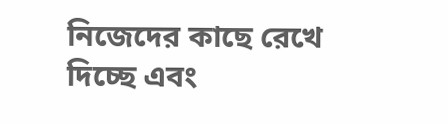নিজেদের কাছে রেখে দিচ্ছে এবং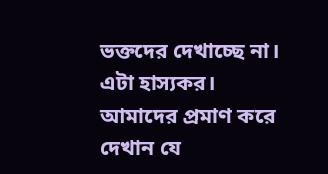ভক্তদের দেখাচ্ছে না। এটা হাস্যকর। আমাদের প্রমাণ করে দেখান যে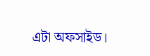এটা অফসাইড।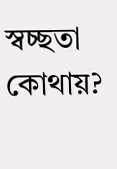স্বচ্ছতা কোথায়?